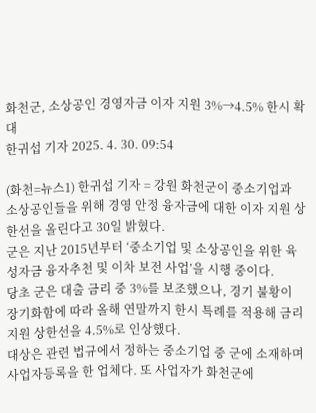화천군, 소상공인 경영자금 이자 지원 3%→4.5% 한시 확대
한귀섭 기자 2025. 4. 30. 09:54

(화천=뉴스1) 한귀섭 기자 = 강원 화천군이 중소기업과 소상공인들을 위해 경영 안정 융자금에 대한 이자 지원 상한선을 올린다고 30일 밝혔다.
군은 지난 2015년부터 ‘중소기업 및 소상공인을 위한 육성자금 융자추천 및 이차 보전 사업’을 시행 중이다.
당초 군은 대출 금리 중 3%를 보조했으나, 경기 불황이 장기화함에 따라 올해 연말까지 한시 특례를 적용해 금리 지원 상한선을 4.5%로 인상했다.
대상은 관련 법규에서 정하는 중소기업 중 군에 소재하며 사업자등록을 한 업체다. 또 사업자가 화천군에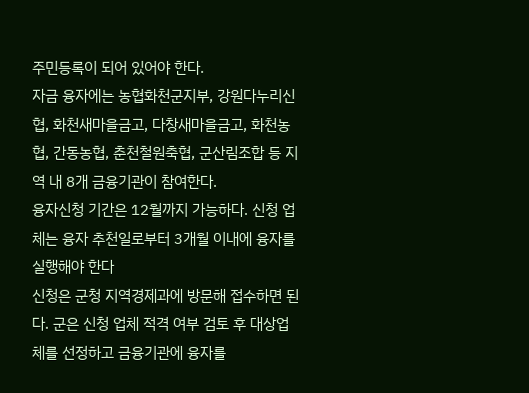주민등록이 되어 있어야 한다.
자금 융자에는 농협화천군지부, 강원다누리신협, 화천새마을금고, 다창새마을금고, 화천농협, 간동농협, 춘천철원축협, 군산림조합 등 지역 내 8개 금융기관이 참여한다.
융자신청 기간은 12월까지 가능하다. 신청 업체는 융자 추천일로부터 3개월 이내에 융자를 실행해야 한다
신청은 군청 지역경제과에 방문해 접수하면 된다. 군은 신청 업체 적격 여부 검토 후 대상업체를 선정하고 금융기관에 융자를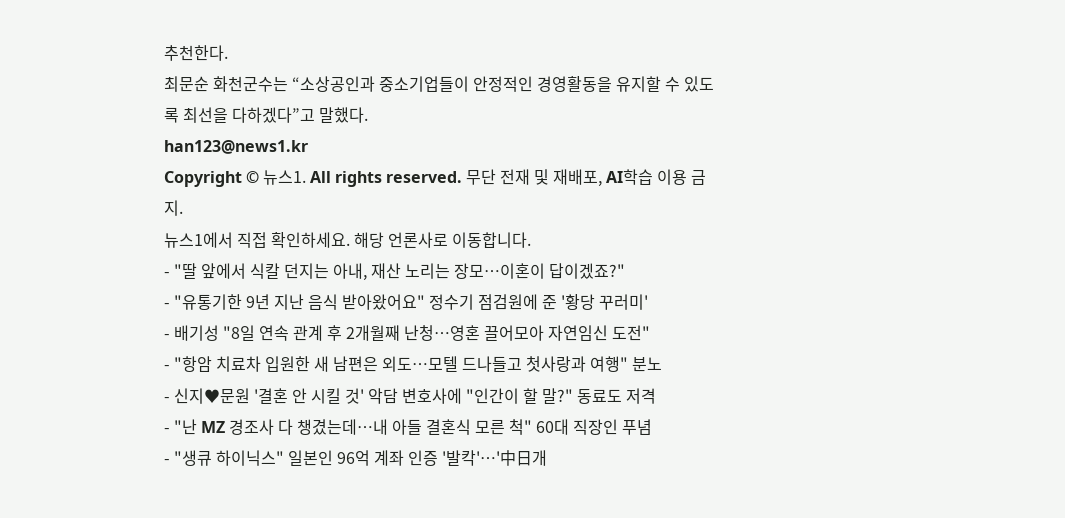추천한다.
최문순 화천군수는 “소상공인과 중소기업들이 안정적인 경영활동을 유지할 수 있도록 최선을 다하겠다”고 말했다.
han123@news1.kr
Copyright © 뉴스1. All rights reserved. 무단 전재 및 재배포, AI학습 이용 금지.
뉴스1에서 직접 확인하세요. 해당 언론사로 이동합니다.
- "딸 앞에서 식칼 던지는 아내, 재산 노리는 장모…이혼이 답이겠죠?"
- "유통기한 9년 지난 음식 받아왔어요" 정수기 점검원에 준 '황당 꾸러미'
- 배기성 "8일 연속 관계 후 2개월째 난청…영혼 끌어모아 자연임신 도전"
- "항암 치료차 입원한 새 남편은 외도…모텔 드나들고 첫사랑과 여행" 분노
- 신지♥문원 '결혼 안 시킬 것' 악담 변호사에 "인간이 할 말?" 동료도 저격
- "난 MZ 경조사 다 챙겼는데…내 아들 결혼식 모른 척" 60대 직장인 푸념
- "생큐 하이닉스" 일본인 96억 계좌 인증 '발칵'…'中日개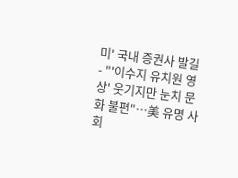미' 국내 증권사 발길
- "'이수지 유치원 영상' 웃기지만 눈치 문화 불편"…美 유명 사회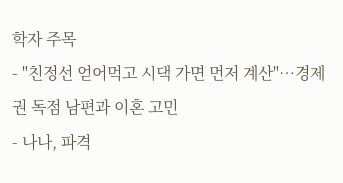학자 주목
- "친정선 얻어먹고 시댁 가면 먼저 계산"…경제권 독점 남편과 이혼 고민
- 나나, 파격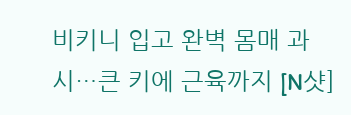비키니 입고 완벽 몸매 과시…큰 키에 근육까지 [N샷]